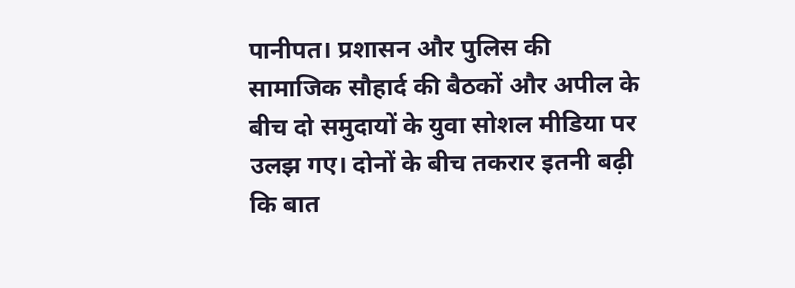पानीपत। प्रशासन और पुलिस की सामाजिक सौहार्द की बैठकों और अपील के बीच दो समुदायों के युवा सोशल मीडिया पर उलझ गए। दोनों के बीच तकरार इतनी बढ़ी कि बात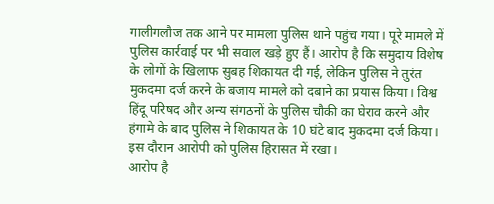गालीगलौज तक आने पर मामला पुलिस थाने पहुंच गया। पूरे मामले में पुलिस कार्रवाई पर भी सवाल खड़े हुए हैं। आरोप है कि समुदाय विशेष के लोगों के खिलाफ सुबह शिकायत दी गई, लेकिन पुलिस ने तुरंत मुकदमा दर्ज करने के बजाय मामले को दबाने का प्रयास किया। विश्व हिंदू परिषद और अन्य संगठनों के पुलिस चौकी का घेराव करने और हंगामे के बाद पुलिस ने शिकायत के 10 घंटे बाद मुकदमा दर्ज किया। इस दौरान आरोपी को पुलिस हिरासत में रखा।
आरोप है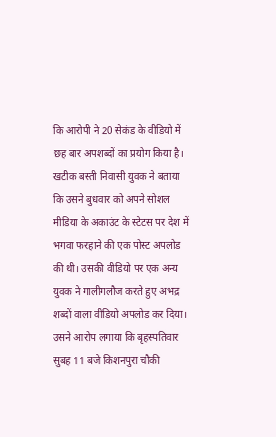कि आरोपी ने 20 सेकंड के वीडियो में छह बार अपशब्दों का प्रयोग किया है। खटीक बस्ती निवासी युवक ने बताया कि उसने बुधवार को अपने सोशल मीडिया के अकाउंट के स्टेटस पर देश में भगवा फरहाने की एक पोस्ट अपलोड की थी। उसकी वीडियो पर एक अन्य युवक ने गालीगलौज करते हुए अभद्र शब्दों वाला वीडियो अपलोड कर दिया। उसने आरोप लगाया कि बृहस्पतिवार सुबह 11 बजे किशनपुरा चौकी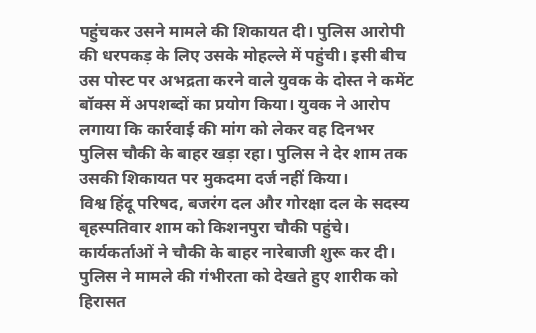पहुंचकर उसने मामले की शिकायत दी। पुलिस आरोपी की धरपकड़ के लिए उसके मोहल्ले में पहुंची। इसी बीच उस पोस्ट पर अभद्रता करने वाले युवक के दोस्त ने कमेंट बॉक्स में अपशब्दों का प्रयोग किया। युवक ने आरोप लगाया कि कार्रवाई की मांग को लेकर वह दिनभर पुलिस चौकी के बाहर खड़ा रहा। पुलिस ने देर शाम तक उसकी शिकायत पर मुकदमा दर्ज नहीं किया।
विश्व हिंदू परिषद, बजरंग दल और गोरक्षा दल के सदस्य बृहस्पतिवार शाम को किशनपुरा चौकी पहुंचे। कार्यकर्ताओं ने चौकी के बाहर नारेबाजी शुरू कर दी। पुलिस ने मामले की गंभीरता को देखते हुए शारीक को हिरासत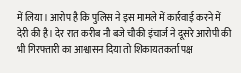में लिया। आरोप है कि पुलिस ने इस मामले में कार्रवाई करने में देरी की है। देर रात करीब नौ बजे चौकी इंचार्ज ने दूसरे आरोपी की भी गिरफ्तारी का आश्वासन दिया तो शिकायतकर्ता पक्ष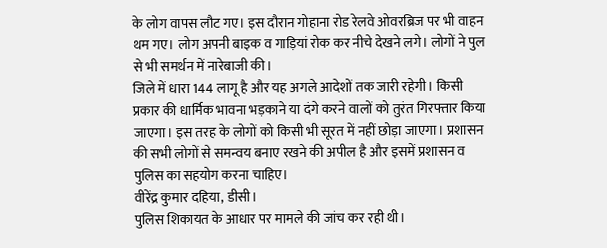के लोग वापस लौट गए। इस दौरान गोहाना रोड रेलवे ओवरब्रिज पर भी वाहन थम गए। लोग अपनी बाइक व गाड़ियां रोक कर नीचे देखने लगे। लोगों ने पुल से भी समर्थन में नारेबाजी की।
जिले में धारा 144 लागू है और यह अगले आदेशों तक जारी रहेगी। किसी प्रकार की धार्मिक भावना भड़काने या दंगे करने वालों को तुरंत गिरफ्तार किया जाएगा। इस तरह के लोगों को किसी भी सूरत में नहीं छोड़ा जाएगा। प्रशासन की सभी लोगों से समन्वय बनाए रखने की अपील है और इसमें प्रशासन व पुलिस का सहयोग करना चाहिए।
वीरेंद्र कुमार दहिया, डीसी।
पुलिस शिकायत के आधार पर मामले की जांच कर रही थी।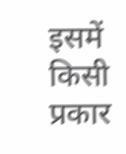इसमें किसी प्रकार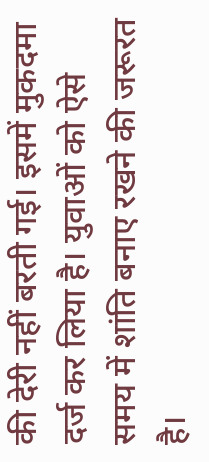की देरी नहीं बरती गई। इसमें मुकदमा दर्ज कर लिया है। युवाओं को ऐसे समय में शांति बनाए रखने की जरूरत है।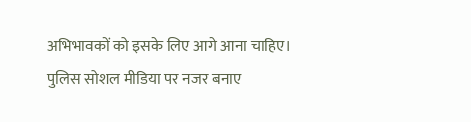अभिभावकों को इसके लिए आगे आना चाहिए। पुलिस सोशल मीडिया पर नजर बनाए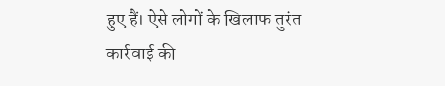हुए हैं। ऐसे लोगों के खिलाफ तुरंत कार्रवाई की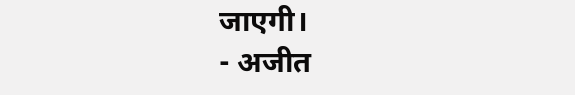जाएगी।
- अजीत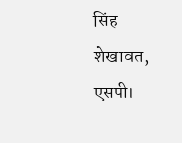सिंह शेखावत, एसपी।